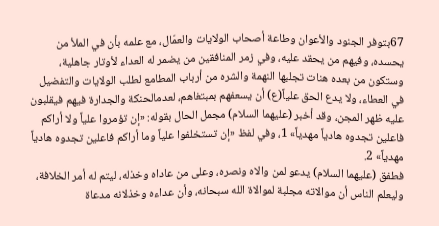67بتوفر الجنود والأعوان وطاعة أصحاب الولايات والعمّال، مع علمه بأن في الملأ من يحسده، وفيهم من يحقد عليه، وفي زمر المنافقين من يضمر له العداء لأوتار جاهلية، وستكون من بعده هنات تجلبها النهمة والشره من أرباب المطامع لطلب الولايات والتفضيل في العطاء، ولا يدع الحق علياً(ع) أن يسعفهم بمبتغاهم، لعدمالحنكة والجدارة فيهم فيقلبون عليه ظهر المجن، وقد أخبر (عليهما السلام) مجمل الحال بقوله: «إن تؤمروا علياً ولا أراكم فاعلين تجدوه هادياً مهدياً» 1، وفي لفظ «إن تستخلفوا علياً وما أراكم فاعلين تجدوه هادياً مهدياً» 2.
فطفق (عليهما السلام) يدعو لمن والاه ونصره، وعلى من عاداه وخذله، ليتم له أمر الخلافة، وليعلم الناس أن موالاته مجلبة لموالاة الله سبحانه، وأن عداءه وخذلانه مدعاة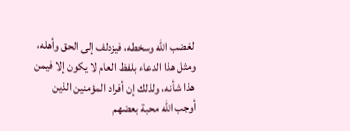لغضب الله وسخطه، فيزدلف إلى الحق وأهله، ومثل هذا الدعاء بلفظ العام لا يكون إلا فيمن هذا شأنه، ولذلك إن أفراد المؤمنين الذين أوجب الله محبة بعضهم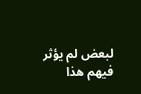لبعض لم يؤثر فيهم هذا